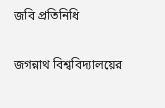জবি প্রতিনিধি

জগন্নাথ বিশ্ববিদ্যালয়ের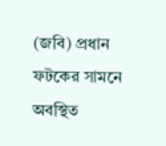(জবি) প্রধান ফটকের সামনে অবস্থিত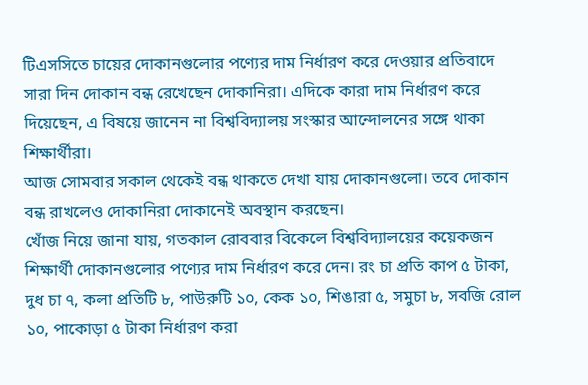টিএসসিতে চায়ের দোকানগুলোর পণ্যের দাম নির্ধারণ করে দেওয়ার প্রতিবাদে সারা দিন দোকান বন্ধ রেখেছেন দোকানিরা। এদিকে কারা দাম নির্ধারণ করে দিয়েছেন, এ বিষয়ে জানেন না বিশ্ববিদ্যালয় সংস্কার আন্দোলনের সঙ্গে থাকা শিক্ষার্থীরা।
আজ সোমবার সকাল থেকেই বন্ধ থাকতে দেখা যায় দোকানগুলো। তবে দোকান বন্ধ রাখলেও দোকানিরা দোকানেই অবস্থান করছেন।
খোঁজ নিয়ে জানা যায়, গতকাল রোববার বিকেলে বিশ্ববিদ্যালয়ের কয়েকজন শিক্ষার্থী দোকানগুলোর পণ্যের দাম নির্ধারণ করে দেন। রং চা প্রতি কাপ ৫ টাকা, দুধ চা ৭, কলা প্রতিটি ৮, পাউরুটি ১০, কেক ১০, শিঙারা ৫, সমুচা ৮, সবজি রোল ১০, পাকোড়া ৫ টাকা নির্ধারণ করা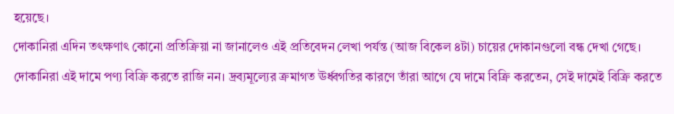হয়েছে।
দোকানিরা এদিন তৎক্ষণাৎ কোনো প্রতিক্রিয়া না জানালেও এই প্রতিবেদন লেখা পর্যন্ত (আজ বিকেল ৪টা) চায়ের দোকানগুলো বন্ধ দেখা গেছে।
দোকানিরা এই দামে পণ্য বিক্রি করতে রাজি নন। দ্রব্যমূল্যের ক্রমাগত ঊর্ধ্বগতির কারণে তাঁরা আগে যে দামে বিক্রি করতেন, সেই দামেই বিক্রি করতে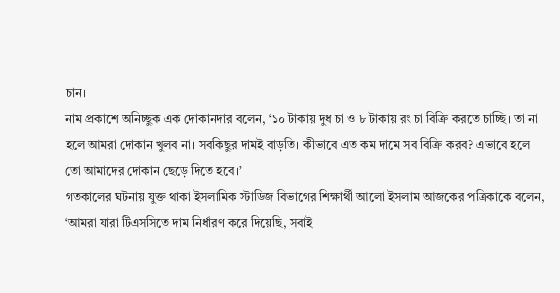চান।
নাম প্রকাশে অনিচ্ছুক এক দোকানদার বলেন, ‘১০ টাকায় দুধ চা ও ৮ টাকায় রং চা বিক্রি করতে চাচ্ছি। তা না হলে আমরা দোকান খুলব না। সবকিছুর দামই বাড়তি। কীভাবে এত কম দামে সব বিক্রি করব? এভাবে হলে তো আমাদের দোকান ছেড়ে দিতে হবে।’
গতকালের ঘটনায় যুক্ত থাকা ইসলামিক স্টাডিজ বিভাগের শিক্ষার্থী আলো ইসলাম আজকের পত্রিকাকে বলেন, ‘আমরা যারা টিএসসিতে দাম নির্ধারণ করে দিয়েছি, সবাই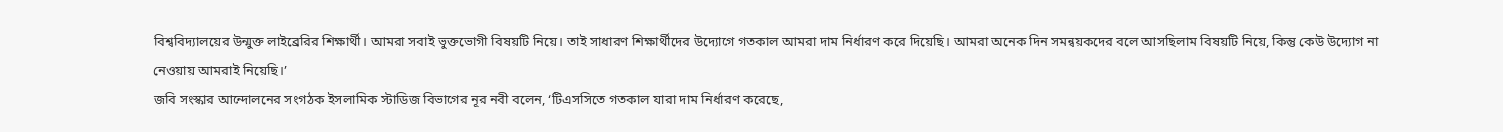বিশ্ববিদ্যালয়ের উন্মুক্ত লাইব্রেরির শিক্ষার্থী। আমরা সবাই ভুক্তভোগী বিষয়টি নিয়ে। তাই সাধারণ শিক্ষার্থীদের উদ্যোগে গতকাল আমরা দাম নির্ধারণ করে দিয়েছি। আমরা অনেক দিন সমন্বয়কদের বলে আসছিলাম বিষয়টি নিয়ে, কিন্তু কেউ উদ্যোগ না নেওয়ায় আমরাই নিয়েছি।’
জবি সংস্কার আন্দোলনের সংগঠক ইসলামিক স্টাডিজ বিভাগের নূর নবী বলেন, ‘টিএসসিতে গতকাল যারা দাম নির্ধারণ করেছে,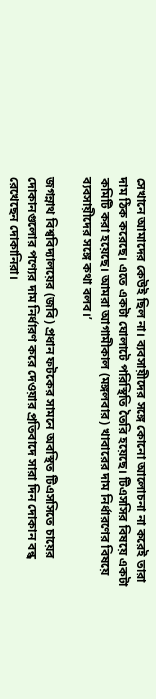সেখানে আমাদের কেউই ছিল না। ব্যবসায়ীদের সঙ্গে কোনো আলোচনা না করেই তারা দাম ঠিক করেছে। এতে একটা ঘোলাটে পরিস্থিতি তৈরি হয়েছে। টিএসসির বিষয়ে একটা কমিটি করা হয়েছে। আমরা আগামীকাল (মঙ্গলবার) খাবারের দাম নির্ধারণের বিষয়ে ব্যবসায়ীদের সঙ্গে কথা বলব।’

জগন্নাথ বিশ্ববিদ্যালয়ের (জবি) প্রধান ফটকের সামনে অবস্থিত টিএসসিতে চায়ের দোকানগুলোর পণ্যের দাম নির্ধারণ করে দেওয়ার প্রতিবাদে সারা দিন দোকান বন্ধ রেখেছেন দোকানিরা।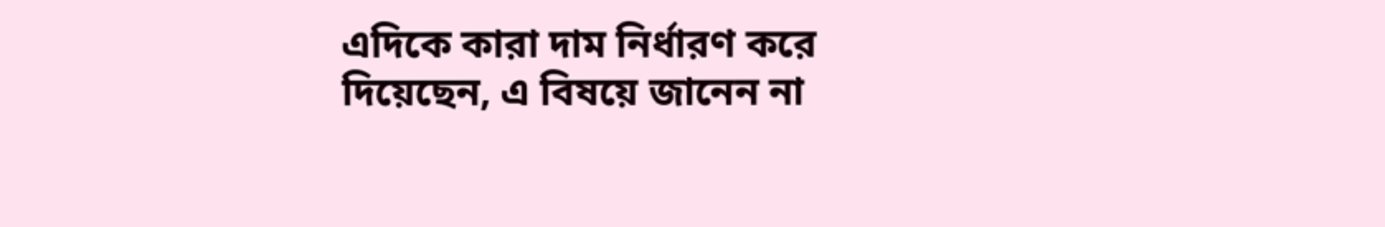এদিকে কারা দাম নির্ধারণ করে দিয়েছেন, এ বিষয়ে জানেন না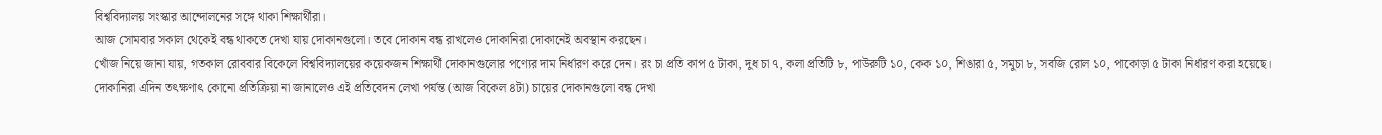বিশ্ববিদ্যালয় সংস্কার আন্দোলনের সঙ্গে থাকা শিক্ষার্থীরা।
আজ সোমবার সকাল থেকেই বন্ধ থাকতে দেখা যায় দোকানগুলো। তবে দোকান বন্ধ রাখলেও দোকানিরা দোকানেই অবস্থান করছেন।
খোঁজ নিয়ে জানা যায়, গতকাল রোববার বিকেলে বিশ্ববিদ্যালয়ের কয়েকজন শিক্ষার্থী দোকানগুলোর পণ্যের দাম নির্ধারণ করে দেন। রং চা প্রতি কাপ ৫ টাকা, দুধ চা ৭, কলা প্রতিটি ৮, পাউরুটি ১০, কেক ১০, শিঙারা ৫, সমুচা ৮, সবজি রোল ১০, পাকোড়া ৫ টাকা নির্ধারণ করা হয়েছে।
দোকানিরা এদিন তৎক্ষণাৎ কোনো প্রতিক্রিয়া না জানালেও এই প্রতিবেদন লেখা পর্যন্ত (আজ বিকেল ৪টা) চায়ের দোকানগুলো বন্ধ দেখা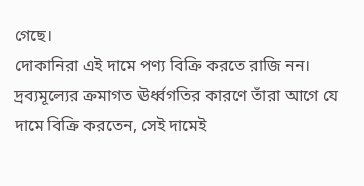গেছে।
দোকানিরা এই দামে পণ্য বিক্রি করতে রাজি নন। দ্রব্যমূল্যের ক্রমাগত ঊর্ধ্বগতির কারণে তাঁরা আগে যে দামে বিক্রি করতেন, সেই দামেই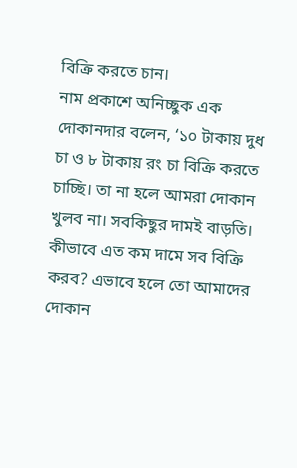বিক্রি করতে চান।
নাম প্রকাশে অনিচ্ছুক এক দোকানদার বলেন, ‘১০ টাকায় দুধ চা ও ৮ টাকায় রং চা বিক্রি করতে চাচ্ছি। তা না হলে আমরা দোকান খুলব না। সবকিছুর দামই বাড়তি। কীভাবে এত কম দামে সব বিক্রি করব? এভাবে হলে তো আমাদের দোকান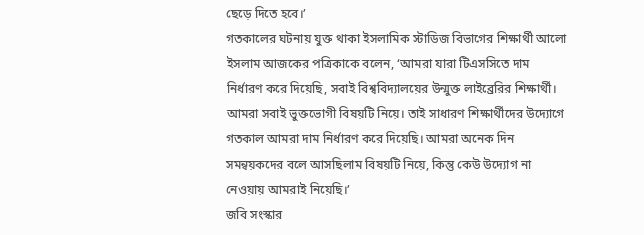ছেড়ে দিতে হবে।’
গতকালের ঘটনায় যুক্ত থাকা ইসলামিক স্টাডিজ বিভাগের শিক্ষার্থী আলো ইসলাম আজকের পত্রিকাকে বলেন, ‘আমরা যারা টিএসসিতে দাম নির্ধারণ করে দিয়েছি, সবাই বিশ্ববিদ্যালয়ের উন্মুক্ত লাইব্রেরির শিক্ষার্থী। আমরা সবাই ভুক্তভোগী বিষয়টি নিয়ে। তাই সাধারণ শিক্ষার্থীদের উদ্যোগে গতকাল আমরা দাম নির্ধারণ করে দিয়েছি। আমরা অনেক দিন সমন্বয়কদের বলে আসছিলাম বিষয়টি নিয়ে, কিন্তু কেউ উদ্যোগ না নেওয়ায় আমরাই নিয়েছি।’
জবি সংস্কার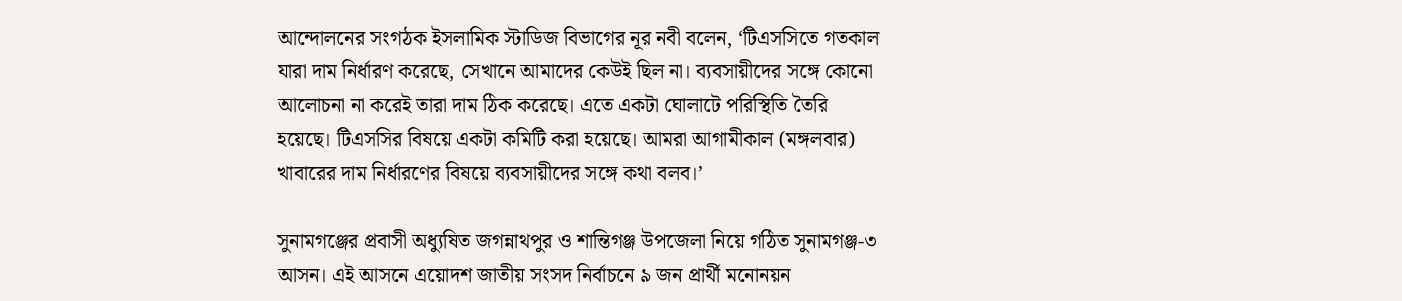আন্দোলনের সংগঠক ইসলামিক স্টাডিজ বিভাগের নূর নবী বলেন, ‘টিএসসিতে গতকাল যারা দাম নির্ধারণ করেছে, সেখানে আমাদের কেউই ছিল না। ব্যবসায়ীদের সঙ্গে কোনো আলোচনা না করেই তারা দাম ঠিক করেছে। এতে একটা ঘোলাটে পরিস্থিতি তৈরি হয়েছে। টিএসসির বিষয়ে একটা কমিটি করা হয়েছে। আমরা আগামীকাল (মঙ্গলবার) খাবারের দাম নির্ধারণের বিষয়ে ব্যবসায়ীদের সঙ্গে কথা বলব।’

সুনামগঞ্জের প্রবাসী অধ্যুষিত জগন্নাথপুর ও শান্তিগঞ্জ উপজেলা নিয়ে গঠিত সুনামগঞ্জ-৩ আসন। এই আসনে এয়োদশ জাতীয় সংসদ নির্বাচনে ৯ জন প্রার্থী মনোনয়ন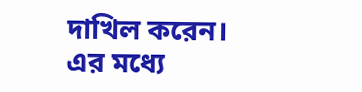দাখিল করেন। এর মধ্যে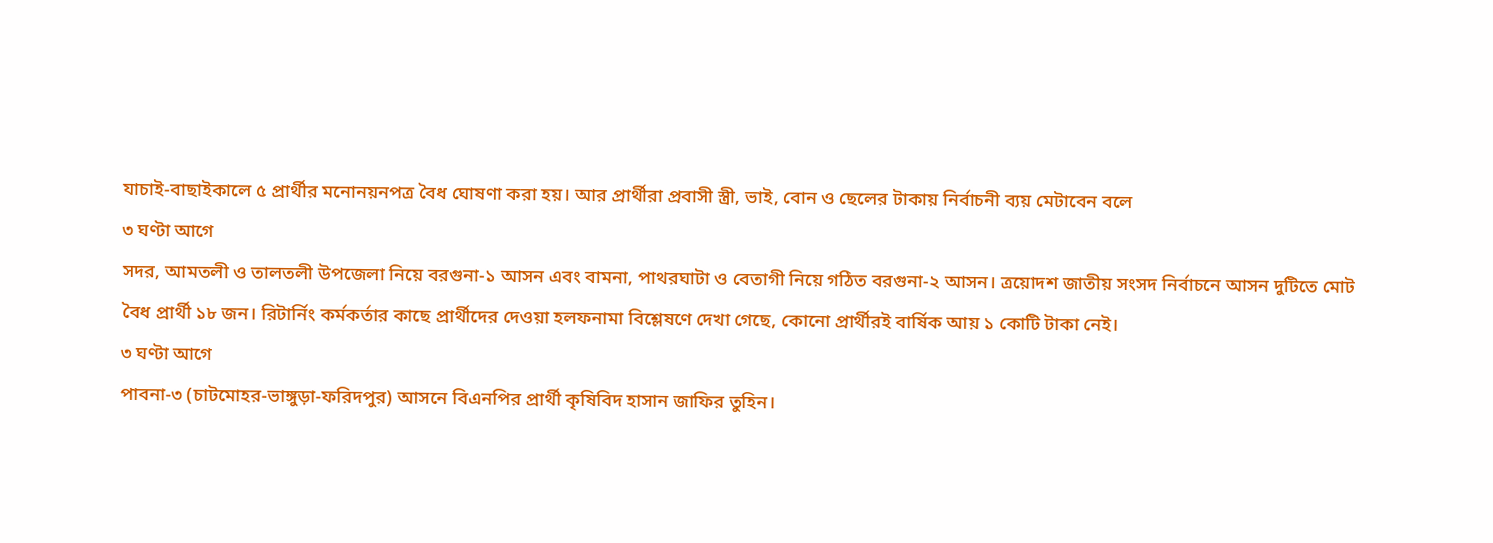যাচাই-বাছাইকালে ৫ প্রার্থীর মনোনয়নপত্র বৈধ ঘোষণা করা হয়। আর প্রার্থীরা প্রবাসী স্ত্রী, ভাই, বোন ও ছেলের টাকায় নির্বাচনী ব্যয় মেটাবেন বলে
৩ ঘণ্টা আগে
সদর, আমতলী ও তালতলী উপজেলা নিয়ে বরগুনা-১ আসন এবং বামনা, পাথরঘাটা ও বেতাগী নিয়ে গঠিত বরগুনা-২ আসন। ত্রয়োদশ জাতীয় সংসদ নির্বাচনে আসন দুটিতে মোট বৈধ প্রার্থী ১৮ জন। রিটার্নিং কর্মকর্তার কাছে প্রার্থীদের দেওয়া হলফনামা বিশ্লেষণে দেখা গেছে, কোনো প্রার্থীরই বার্ষিক আয় ১ কোটি টাকা নেই।
৩ ঘণ্টা আগে
পাবনা-৩ (চাটমোহর-ভাঙ্গুড়া-ফরিদপুর) আসনে বিএনপির প্রার্থী কৃষিবিদ হাসান জাফির তুহিন।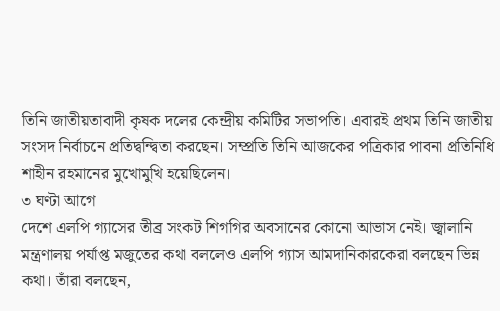তিনি জাতীয়তাবাদী কৃষক দলের কেন্দ্রীয় কমিটির সভাপতি। এবারই প্রথম তিনি জাতীয় সংসদ নির্বাচনে প্রতিদ্বন্দ্বিতা করছেন। সম্প্রতি তিনি আজকের পত্রিকার পাবনা প্রতিনিধি শাহীন রহমানের মুখোমুখি হয়েছিলেন।
৩ ঘণ্টা আগে
দেশে এলপি গ্যাসের তীব্র সংকট শিগগির অবসানের কোনো আভাস নেই। জ্বালানি মন্ত্রণালয় পর্যাপ্ত মজুতের কথা বললেও এলপি গ্যাস আমদানিকারকেরা বলছেন ভিন্ন কথা। তাঁরা বলছেন,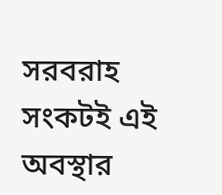সরবরাহ সংকটই এই অবস্থার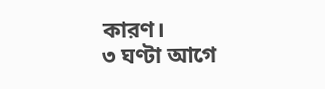কারণ।
৩ ঘণ্টা আগে